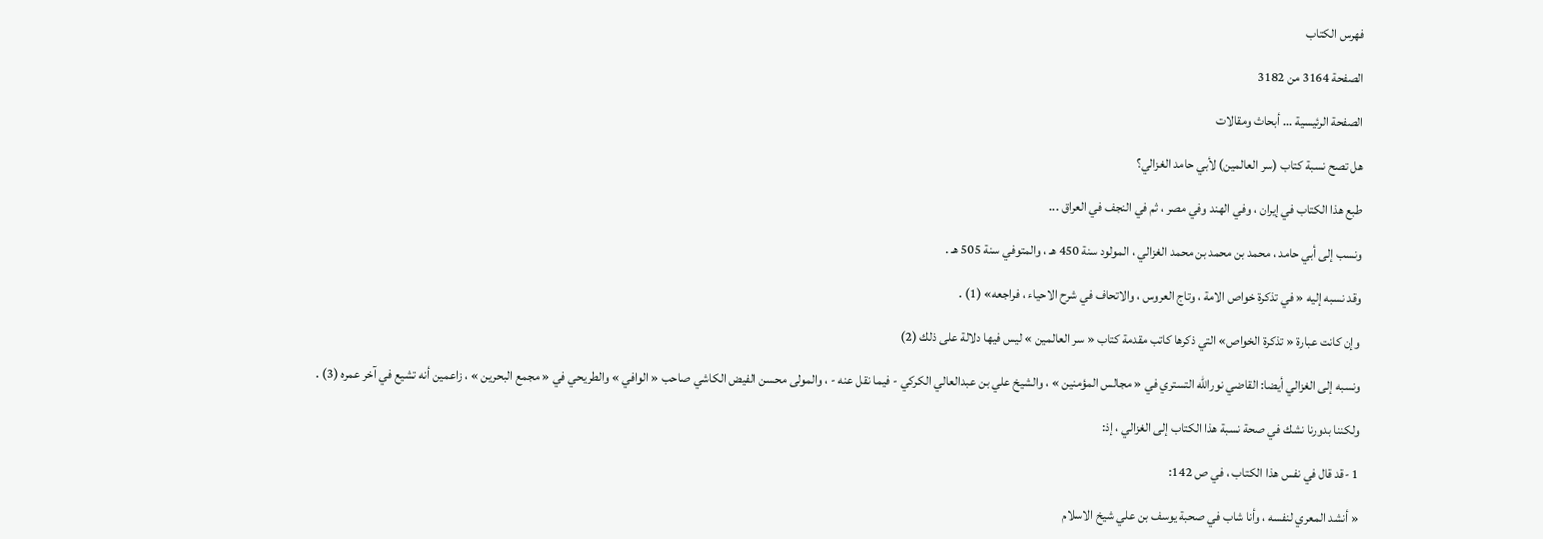فهرس الكتاب

الصفحة 3164 من 3182

الصفحة الرئيسية ... أبحاث ومقالات

هل تصح نسبة كتاب (سر العالمين) لأبي حامد الغزالي؟

طبع هذا الكتاب في إيران ، وفي الهند وفي مصر ، ثم في النجف في العراق ...

ونسب إلى أبي حامد ، محمد بن محمد بن محمد الغزالي ، المولود سنة 450 هـ ، والمتوفي سنة 505 هـ .

وقد نسبه إليه « في تذكرة خواص الامة ، وتاج العروس ، والاتحاف في شرح الاحياء ، فراجعه» (1) .

وإن كانت عبارة « تذكرة الخواص» التي ذكرها كاتب مقدمة كتاب « سر العالمين » ليس فيها دلالة على ذلك (2)

ونسبه إلى الغزالي أيضا: القاضي نورالله التستري في « مجالس المؤمنين » ، والشيخ علي بن عبدالعالي الكركي - فيما نقل عنه - ، والمولى محسن الفيض الكاشي صاحب « الوافي » والطريحي في « مجمع البحرين » ، زاعمين أنه تشيع في آخر عمره (3) .

ولكننا بدورنا نشك في صحة نسبة هذا الكتاب إلى الغزالي ، إذ:

1 -قد قال في نفس هذا الكتاب ، في ص 142:

« أنشد المعري لنفسه ، وأنا شاب في صحبة يوسف بن علي شيخ الاسلام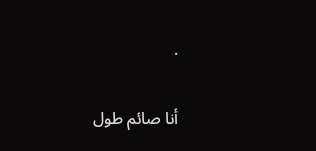.

أنا صائم طول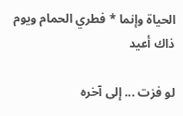الحياة وإنما * فطري الحمام ويوم ذاك أعيد

لو فزت ... إلى آخره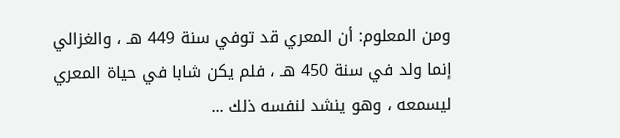ومن المعلوم: أن المعري قد توفي سنة 449 هـ ، والغزالي إنما ولد في سنة 450 هـ ، فلم يكن شابا في حياة المعري ليسمعه ، وهو ينشد لنفسه ذلك ...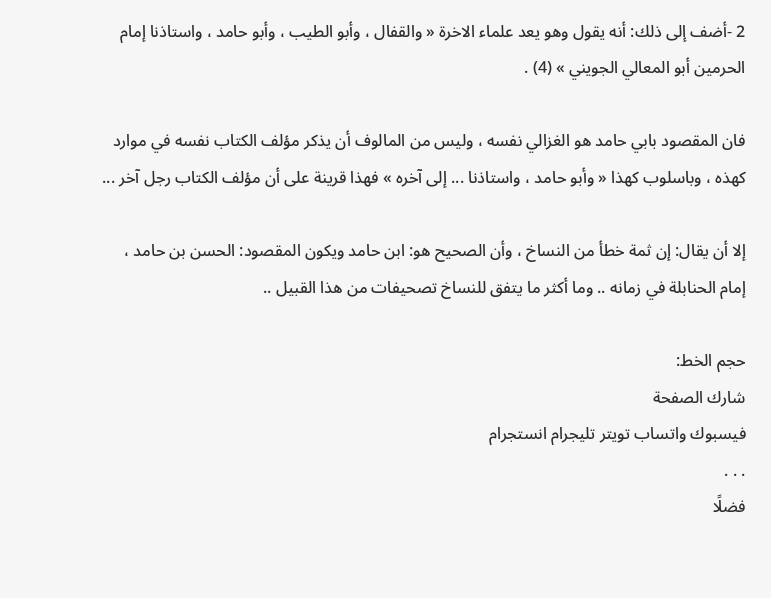2 -أضف إلى ذلك: أنه يقول وهو يعد علماء الاخرة « والقفال ، وأبو الطيب ، وأبو حامد ، واستاذنا إمام الحرمين أبو المعالي الجويني » (4) .

فان المقصود بابي حامد هو الغزالي نفسه ، وليس من المالوف أن يذكر مؤلف الكتاب نفسه في موارد كهذه ، وباسلوب كهذا « وأبو حامد ، واستاذنا ... إلى آخره » فهذا قرينة على أن مؤلف الكتاب رجل آخر ...

إلا أن يقال: إن ثمة خطأ من النساخ ، وأن الصحيح هو: ابن حامد ويكون المقصود: الحسن بن حامد ، إمام الحنابلة في زمانه .. وما أكثر ما يتفق للنساخ تصحيفات من هذا القبيل ..

حجم الخط:
شارك الصفحة
فيسبوك واتساب تويتر تليجرام انستجرام
. . .
فضلًا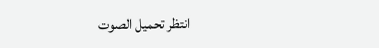انتظر تحميل الصوت